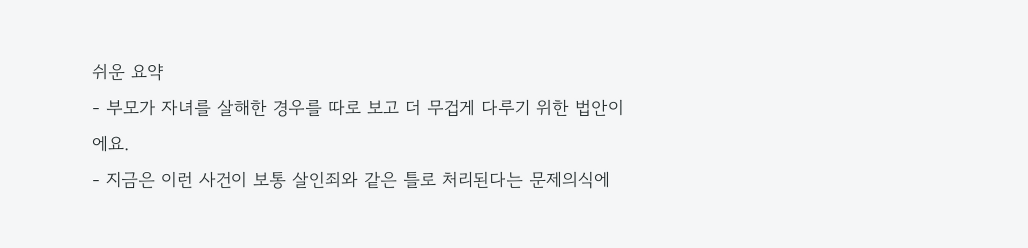쉬운 요약
- 부모가 자녀를 살해한 경우를 따로 보고 더 무겁게 다루기 위한 법안이에요.
- 지금은 이런 사건이 보통 살인죄와 같은 틀로 처리된다는 문제의식에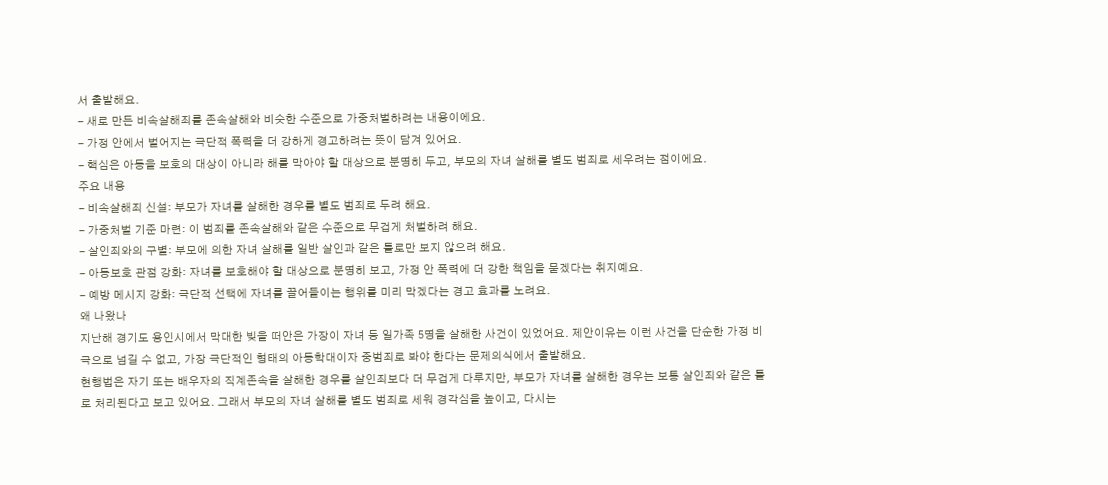서 출발해요.
- 새로 만든 비속살해죄를 존속살해와 비슷한 수준으로 가중처벌하려는 내용이에요.
- 가정 안에서 벌어지는 극단적 폭력을 더 강하게 경고하려는 뜻이 담겨 있어요.
- 핵심은 아동을 보호의 대상이 아니라 해를 막아야 할 대상으로 분명히 두고, 부모의 자녀 살해를 별도 범죄로 세우려는 점이에요.
주요 내용
- 비속살해죄 신설: 부모가 자녀를 살해한 경우를 별도 범죄로 두려 해요.
- 가중처벌 기준 마련: 이 범죄를 존속살해와 같은 수준으로 무겁게 처벌하려 해요.
- 살인죄와의 구별: 부모에 의한 자녀 살해를 일반 살인과 같은 틀로만 보지 않으려 해요.
- 아동보호 관점 강화: 자녀를 보호해야 할 대상으로 분명히 보고, 가정 안 폭력에 더 강한 책임을 묻겠다는 취지예요.
- 예방 메시지 강화: 극단적 선택에 자녀를 끌어들이는 행위를 미리 막겠다는 경고 효과를 노려요.
왜 나왔나
지난해 경기도 용인시에서 막대한 빚을 떠안은 가장이 자녀 등 일가족 5명을 살해한 사건이 있었어요. 제안이유는 이런 사건을 단순한 가정 비극으로 넘길 수 없고, 가장 극단적인 형태의 아동학대이자 중범죄로 봐야 한다는 문제의식에서 출발해요.
현행법은 자기 또는 배우자의 직계존속을 살해한 경우를 살인죄보다 더 무겁게 다루지만, 부모가 자녀를 살해한 경우는 보통 살인죄와 같은 틀로 처리된다고 보고 있어요. 그래서 부모의 자녀 살해를 별도 범죄로 세워 경각심을 높이고, 다시는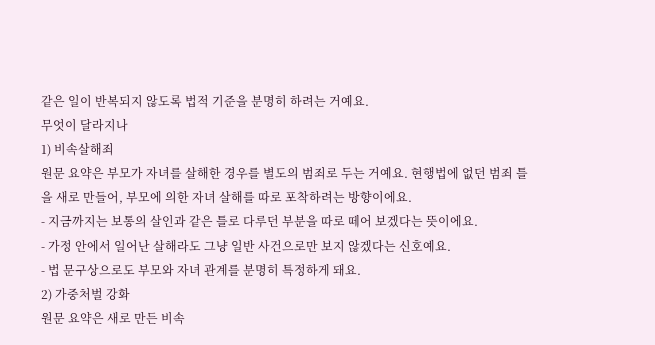같은 일이 반복되지 않도록 법적 기준을 분명히 하려는 거예요.
무엇이 달라지나
1) 비속살해죄
원문 요약은 부모가 자녀를 살해한 경우를 별도의 범죄로 두는 거예요. 현행법에 없던 범죄 틀을 새로 만들어, 부모에 의한 자녀 살해를 따로 포착하려는 방향이에요.
- 지금까지는 보통의 살인과 같은 틀로 다루던 부분을 따로 떼어 보겠다는 뜻이에요.
- 가정 안에서 일어난 살해라도 그냥 일반 사건으로만 보지 않겠다는 신호예요.
- 법 문구상으로도 부모와 자녀 관계를 분명히 특정하게 돼요.
2) 가중처벌 강화
원문 요약은 새로 만든 비속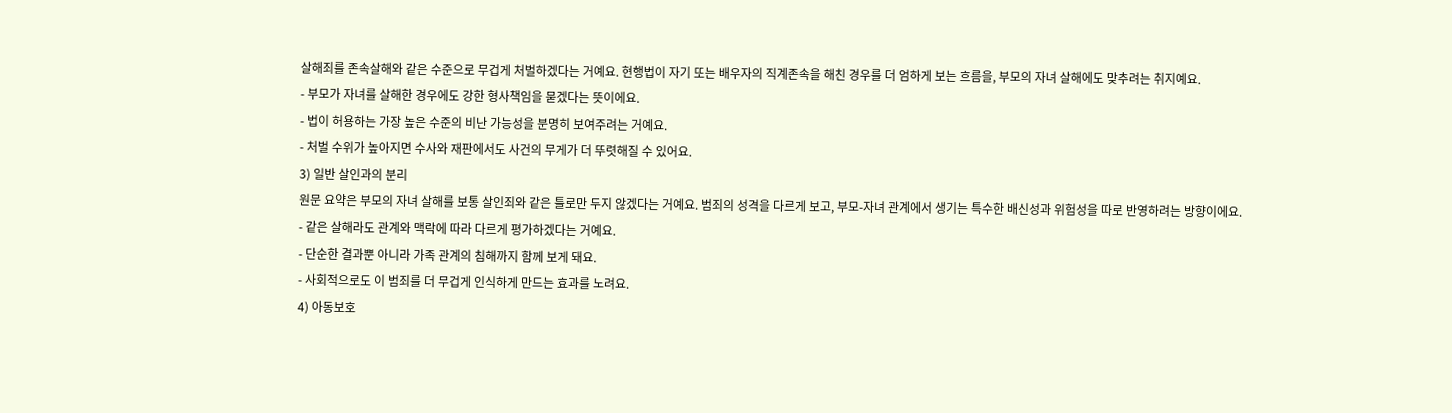살해죄를 존속살해와 같은 수준으로 무겁게 처벌하겠다는 거예요. 현행법이 자기 또는 배우자의 직계존속을 해친 경우를 더 엄하게 보는 흐름을, 부모의 자녀 살해에도 맞추려는 취지예요.
- 부모가 자녀를 살해한 경우에도 강한 형사책임을 묻겠다는 뜻이에요.
- 법이 허용하는 가장 높은 수준의 비난 가능성을 분명히 보여주려는 거예요.
- 처벌 수위가 높아지면 수사와 재판에서도 사건의 무게가 더 뚜렷해질 수 있어요.
3) 일반 살인과의 분리
원문 요약은 부모의 자녀 살해를 보통 살인죄와 같은 틀로만 두지 않겠다는 거예요. 범죄의 성격을 다르게 보고, 부모-자녀 관계에서 생기는 특수한 배신성과 위험성을 따로 반영하려는 방향이에요.
- 같은 살해라도 관계와 맥락에 따라 다르게 평가하겠다는 거예요.
- 단순한 결과뿐 아니라 가족 관계의 침해까지 함께 보게 돼요.
- 사회적으로도 이 범죄를 더 무겁게 인식하게 만드는 효과를 노려요.
4) 아동보호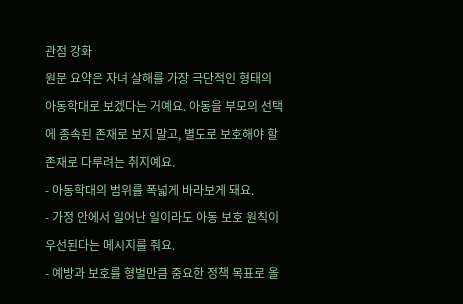관점 강화
원문 요약은 자녀 살해를 가장 극단적인 형태의 아동학대로 보겠다는 거예요. 아동을 부모의 선택에 종속된 존재로 보지 말고, 별도로 보호해야 할 존재로 다루려는 취지예요.
- 아동학대의 범위를 폭넓게 바라보게 돼요.
- 가정 안에서 일어난 일이라도 아동 보호 원칙이 우선된다는 메시지를 줘요.
- 예방과 보호를 형벌만큼 중요한 정책 목표로 올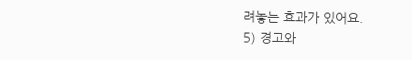려놓는 효과가 있어요.
5) 경고와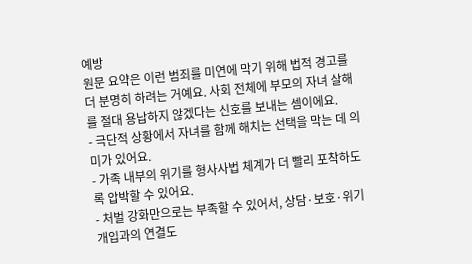예방
원문 요약은 이런 범죄를 미연에 막기 위해 법적 경고를 더 분명히 하려는 거예요. 사회 전체에 부모의 자녀 살해를 절대 용납하지 않겠다는 신호를 보내는 셈이에요.
- 극단적 상황에서 자녀를 함께 해치는 선택을 막는 데 의미가 있어요.
- 가족 내부의 위기를 형사사법 체계가 더 빨리 포착하도록 압박할 수 있어요.
- 처벌 강화만으로는 부족할 수 있어서, 상담·보호·위기개입과의 연결도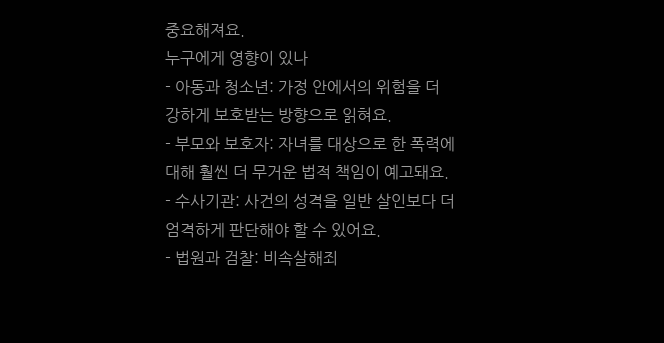중요해져요.
누구에게 영향이 있나
- 아동과 청소년: 가정 안에서의 위험을 더 강하게 보호받는 방향으로 읽혀요.
- 부모와 보호자: 자녀를 대상으로 한 폭력에 대해 훨씬 더 무거운 법적 책임이 예고돼요.
- 수사기관: 사건의 성격을 일반 살인보다 더 엄격하게 판단해야 할 수 있어요.
- 법원과 검찰: 비속살해죄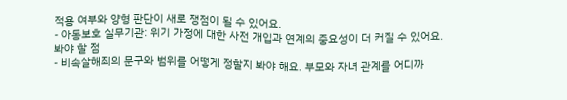적용 여부와 양형 판단이 새로 쟁점이 될 수 있어요.
- 아동보호 실무기관: 위기 가정에 대한 사전 개입과 연계의 중요성이 더 커질 수 있어요.
봐야 할 점
- 비속살해죄의 문구와 범위를 어떻게 정할지 봐야 해요. 부모와 자녀 관계를 어디까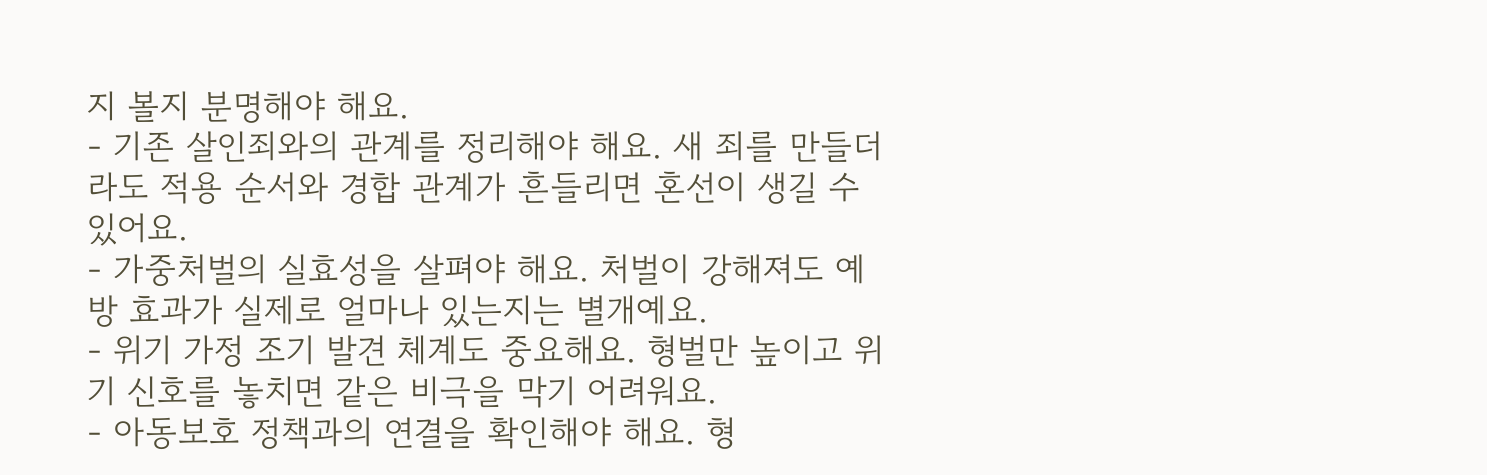지 볼지 분명해야 해요.
- 기존 살인죄와의 관계를 정리해야 해요. 새 죄를 만들더라도 적용 순서와 경합 관계가 흔들리면 혼선이 생길 수 있어요.
- 가중처벌의 실효성을 살펴야 해요. 처벌이 강해져도 예방 효과가 실제로 얼마나 있는지는 별개예요.
- 위기 가정 조기 발견 체계도 중요해요. 형벌만 높이고 위기 신호를 놓치면 같은 비극을 막기 어려워요.
- 아동보호 정책과의 연결을 확인해야 해요. 형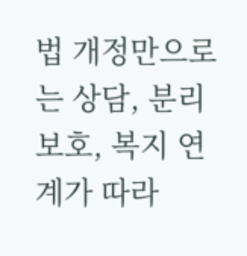법 개정만으로는 상담, 분리보호, 복지 연계가 따라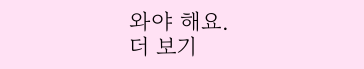와야 해요.
더 보기